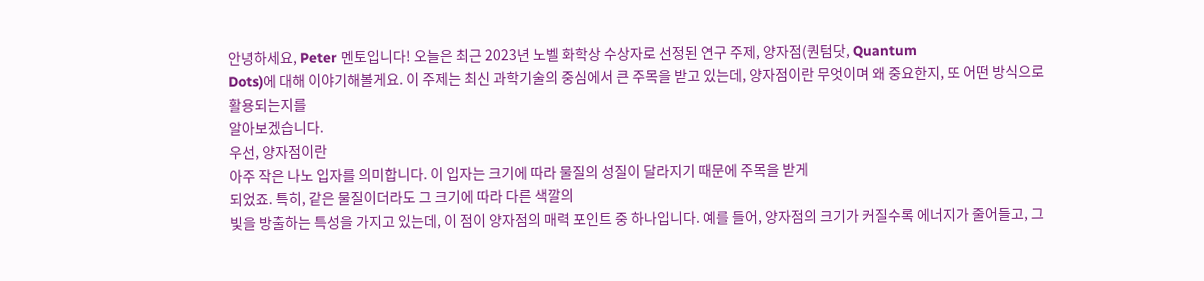안녕하세요, Peter 멘토입니다! 오늘은 최근 2023년 노벨 화학상 수상자로 선정된 연구 주제, 양자점(퀀텀닷, Quantum
Dots)에 대해 이야기해볼게요. 이 주제는 최신 과학기술의 중심에서 큰 주목을 받고 있는데, 양자점이란 무엇이며 왜 중요한지, 또 어떤 방식으로 활용되는지를
알아보겠습니다.
우선, 양자점이란
아주 작은 나노 입자를 의미합니다. 이 입자는 크기에 따라 물질의 성질이 달라지기 때문에 주목을 받게
되었죠. 특히, 같은 물질이더라도 그 크기에 따라 다른 색깔의
빛을 방출하는 특성을 가지고 있는데, 이 점이 양자점의 매력 포인트 중 하나입니다. 예를 들어, 양자점의 크기가 커질수록 에너지가 줄어들고, 그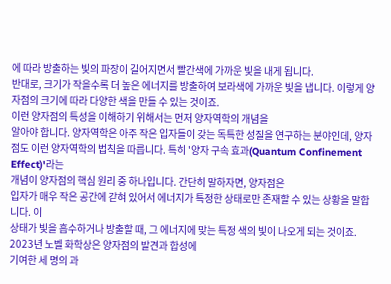에 따라 방출하는 빛의 파장이 길어지면서 빨간색에 가까운 빛을 내게 됩니다.
반대로, 크기가 작을수록 더 높은 에너지를 방출하여 보라색에 가까운 빛을 냅니다. 이렇게 양자점의 크기에 따라 다양한 색을 만들 수 있는 것이죠.
이런 양자점의 특성을 이해하기 위해서는 먼저 양자역학의 개념을
알아야 합니다. 양자역학은 아주 작은 입자들이 갖는 독특한 성질을 연구하는 분야인데, 양자점도 이런 양자역학의 법칙을 따릅니다. 특히 '양자 구속 효과(Quantum Confinement Effect)'라는
개념이 양자점의 핵심 원리 중 하나입니다. 간단히 말하자면, 양자점은
입자가 매우 작은 공간에 갇혀 있어서 에너지가 특정한 상태로만 존재할 수 있는 상황을 말합니다. 이
상태가 빛을 흡수하거나 방출할 때, 그 에너지에 맞는 특정 색의 빛이 나오게 되는 것이죠.
2023년 노벨 화학상은 양자점의 발견과 합성에
기여한 세 명의 과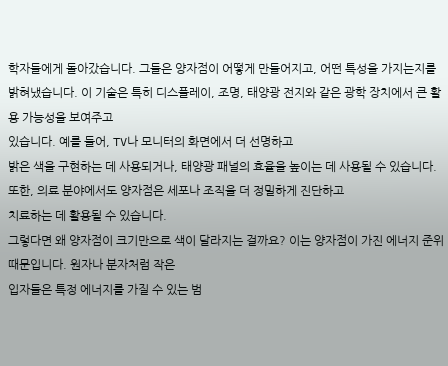학자들에게 돌아갔습니다. 그들은 양자점이 어떻게 만들어지고, 어떤 특성을 가지는지를 밝혀냈습니다. 이 기술은 특히 디스플레이, 조명, 태양광 전지와 같은 광학 장치에서 큰 활용 가능성을 보여주고
있습니다. 예를 들어, TV나 모니터의 화면에서 더 선명하고
밝은 색을 구현하는 데 사용되거나, 태양광 패널의 효율을 높이는 데 사용될 수 있습니다. 또한, 의료 분야에서도 양자점은 세포나 조직을 더 정밀하게 진단하고
치료하는 데 활용될 수 있습니다.
그렇다면 왜 양자점이 크기만으로 색이 달라지는 걸까요? 이는 양자점이 가진 에너지 준위 때문입니다. 원자나 분자처럼 작은
입자들은 특정 에너지를 가질 수 있는 범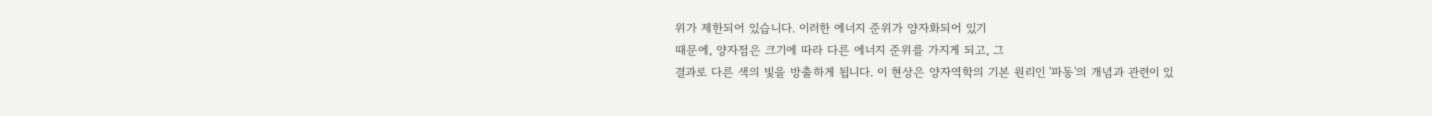위가 제한되어 있습니다. 이러한 에너지 준위가 양자화되어 있기
때문에, 양자점은 크기에 따라 다른 에너지 준위를 가지게 되고, 그
결과로 다른 색의 빛을 방출하게 됩니다. 이 현상은 양자역학의 기본 원리인 '파동'의 개념과 관련이 있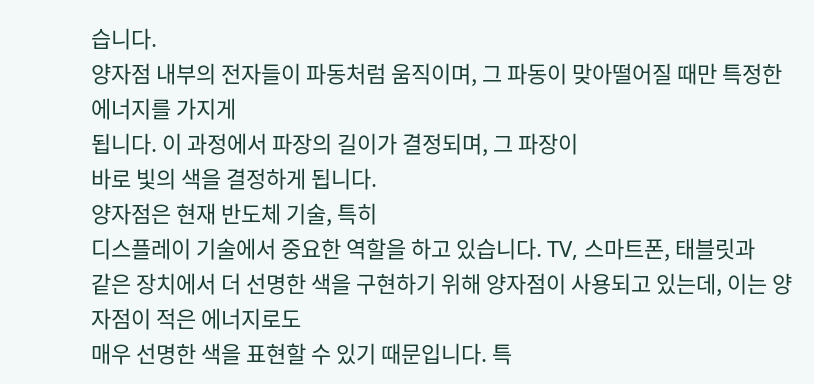습니다.
양자점 내부의 전자들이 파동처럼 움직이며, 그 파동이 맞아떨어질 때만 특정한 에너지를 가지게
됩니다. 이 과정에서 파장의 길이가 결정되며, 그 파장이
바로 빛의 색을 결정하게 됩니다.
양자점은 현재 반도체 기술, 특히
디스플레이 기술에서 중요한 역할을 하고 있습니다. TV, 스마트폰, 태블릿과
같은 장치에서 더 선명한 색을 구현하기 위해 양자점이 사용되고 있는데, 이는 양자점이 적은 에너지로도
매우 선명한 색을 표현할 수 있기 때문입니다. 특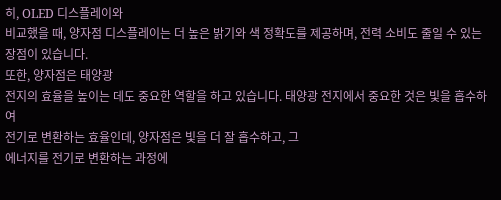히, OLED 디스플레이와
비교했을 때, 양자점 디스플레이는 더 높은 밝기와 색 정확도를 제공하며, 전력 소비도 줄일 수 있는 장점이 있습니다.
또한, 양자점은 태양광
전지의 효율을 높이는 데도 중요한 역할을 하고 있습니다. 태양광 전지에서 중요한 것은 빛을 흡수하여
전기로 변환하는 효율인데, 양자점은 빛을 더 잘 흡수하고, 그
에너지를 전기로 변환하는 과정에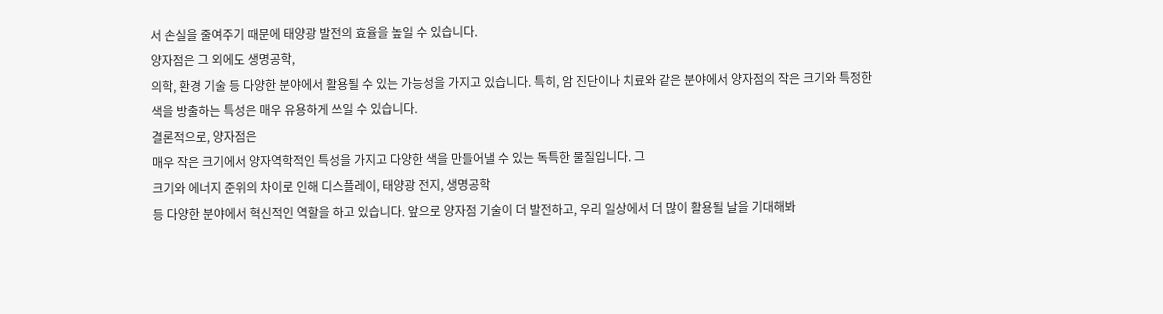서 손실을 줄여주기 때문에 태양광 발전의 효율을 높일 수 있습니다.
양자점은 그 외에도 생명공학,
의학, 환경 기술 등 다양한 분야에서 활용될 수 있는 가능성을 가지고 있습니다. 특히, 암 진단이나 치료와 같은 분야에서 양자점의 작은 크기와 특정한
색을 방출하는 특성은 매우 유용하게 쓰일 수 있습니다.
결론적으로, 양자점은
매우 작은 크기에서 양자역학적인 특성을 가지고 다양한 색을 만들어낼 수 있는 독특한 물질입니다. 그
크기와 에너지 준위의 차이로 인해 디스플레이, 태양광 전지, 생명공학
등 다양한 분야에서 혁신적인 역할을 하고 있습니다. 앞으로 양자점 기술이 더 발전하고, 우리 일상에서 더 많이 활용될 날을 기대해봐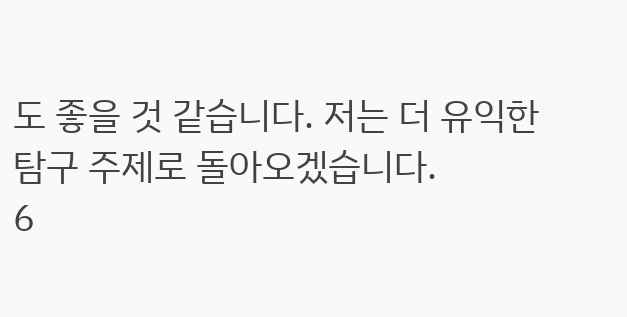도 좋을 것 같습니다. 저는 더 유익한 탐구 주제로 돌아오겠습니다.
6